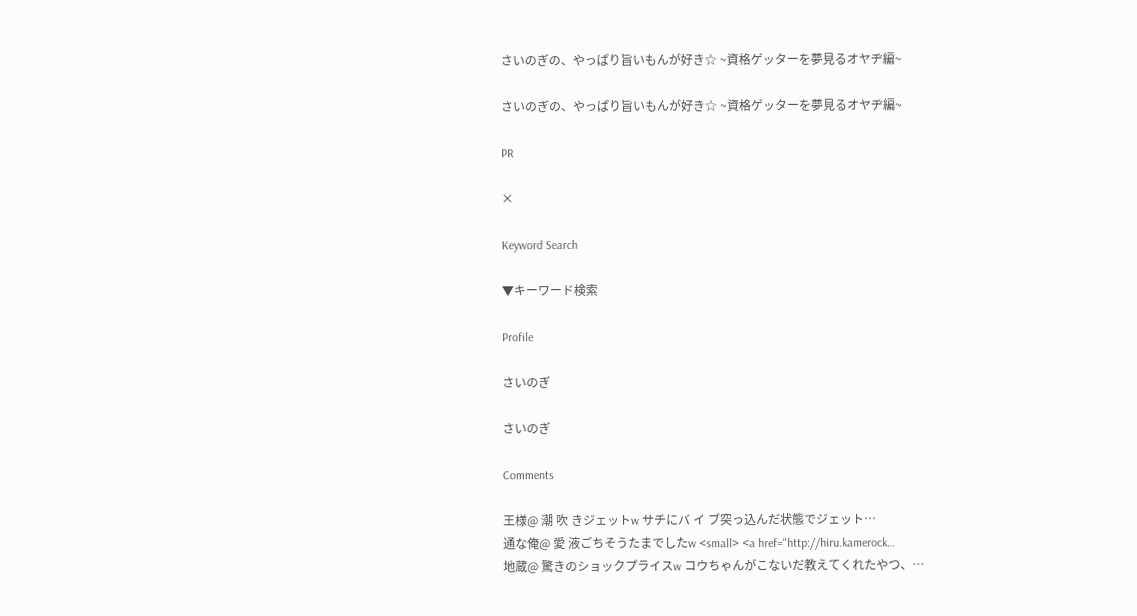さいのぎの、やっぱり旨いもんが好き☆ ~資格ゲッターを夢見るオヤヂ編~

さいのぎの、やっぱり旨いもんが好き☆ ~資格ゲッターを夢見るオヤヂ編~

PR

×

Keyword Search

▼キーワード検索

Profile

さいのぎ

さいのぎ

Comments

王様@ 潮 吹 きジェットw サチにバ イ ブ突っ込んだ状態でジェット…
通な俺@ 愛 液ごちそうたまでしたw <small> <a href="http://hiru.kamerock…
地蔵@ 驚きのショックプライスw コウちゃんがこないだ教えてくれたやつ、…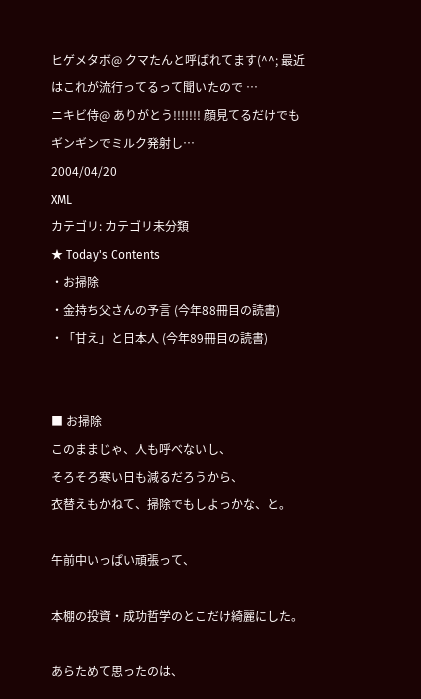ヒゲメタボ@ クマたんと呼ばれてます(^^; 最近はこれが流行ってるって聞いたので …
ニキビ侍@ ありがとう!!!!!!! 顔見てるだけでもギンギンでミルク発射し…
2004/04/20
XML
カテゴリ: カテゴリ未分類
★ Today's Contents
・お掃除
・金持ち父さんの予言 (今年88冊目の読書)
・「甘え」と日本人 (今年89冊目の読書)


■ お掃除
このままじゃ、人も呼べないし、
そろそろ寒い日も減るだろうから、
衣替えもかねて、掃除でもしよっかな、と。

午前中いっぱい頑張って、

本棚の投資・成功哲学のとこだけ綺麗にした。

あらためて思ったのは、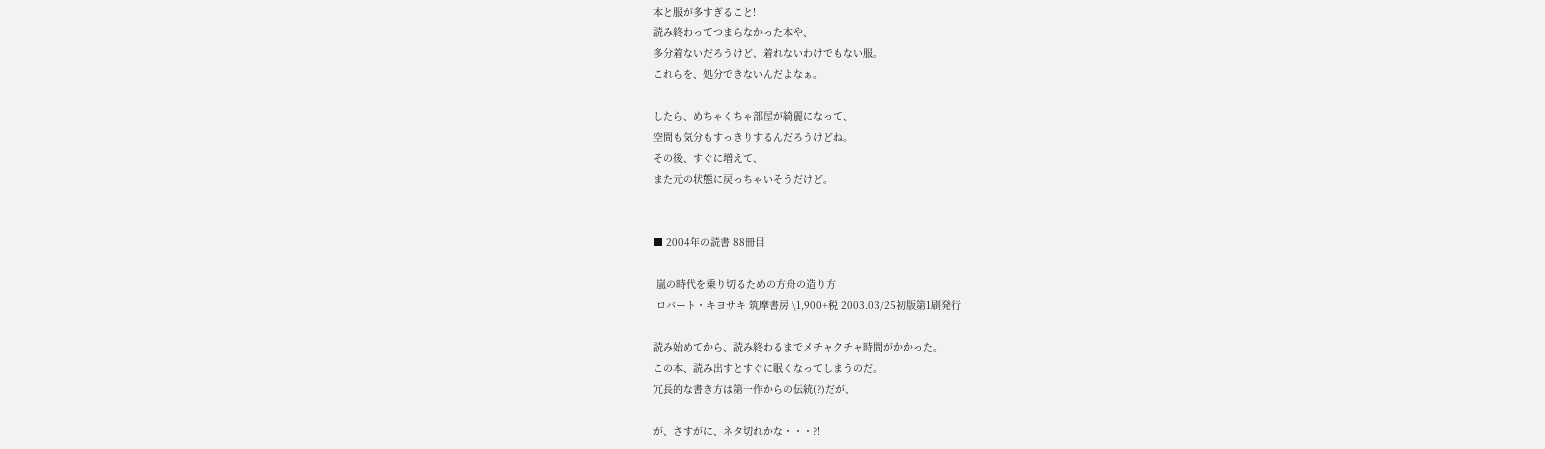本と服が多すぎること!
読み終わってつまらなかった本や、
多分着ないだろうけど、着れないわけでもない服。
これらを、処分できないんだよなぁ。

したら、めちゃくちゃ部屋が綺麗になって、
空間も気分もすっきりするんだろうけどね。
その後、すぐに増えて、
また元の状態に戻っちゃいそうだけど。


■ 2004年の読書 88冊目

 嵐の時代を乗り切るための方舟の造り方
 ロバート・キヨサキ 筑摩書房 \1,900+税 2003.03/25初版第1刷発行

読み始めてから、読み終わるまでメチャクチャ時間がかかった。
この本、読み出すとすぐに眠くなってしまうのだ。
冗長的な書き方は第一作からの伝統(?)だが、

が、さすがに、ネタ切れかな・・・?!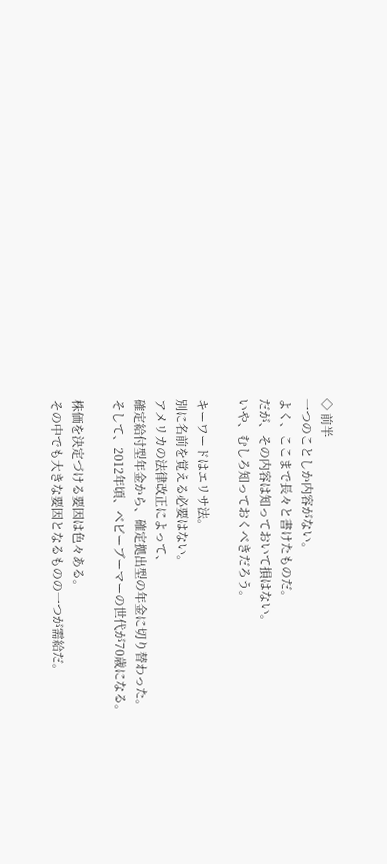◇ 前半
一つのことしか内容がない。
よく、ここまで長々と書けたものだ。
だが、その内容は知っておいて損はない。
いや、むしろ知っておくべきだろう。

キーワードはエリサ法。
別に名前を覚える必要はない。
アメリカの法律改正によって、
確定給付型年金から、確定拠出型の年金に切り替わった。
そして、2012年頃、ベビーブーマーの世代が70歳になる。

株価を決定づける要因は色々ある。
その中でも大きな要因となるものの一つが需給だ。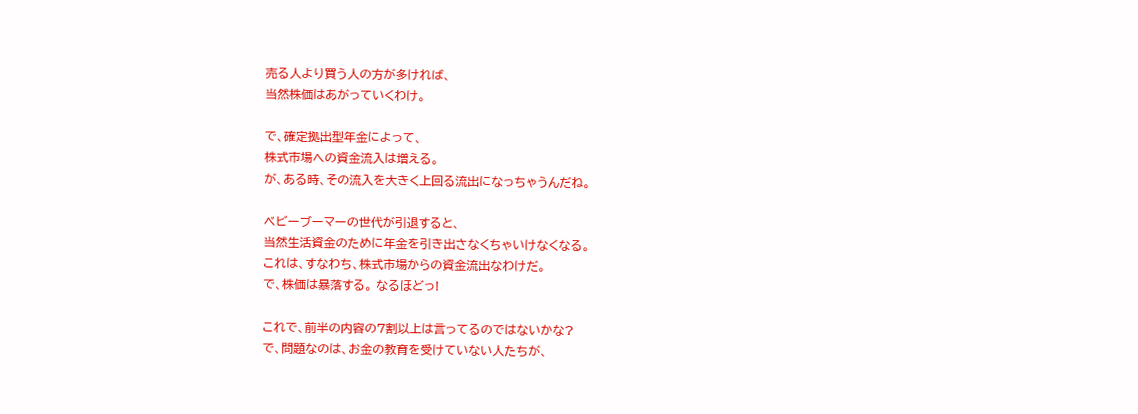売る人より買う人の方が多ければ、
当然株価はあがっていくわけ。

で、確定拠出型年金によって、
株式市場への資金流入は増える。
が、ある時、その流入を大きく上回る流出になっちゃうんだね。

ベビーブーマーの世代が引退すると、
当然生活資金のために年金を引き出さなくちゃいけなくなる。
これは、すなわち、株式市場からの資金流出なわけだ。
で、株価は暴落する。 なるほどっ!

これで、前半の内容の7割以上は言ってるのではないかな?
で、問題なのは、お金の教育を受けていない人たちが、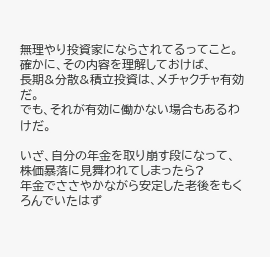無理やり投資家にならされてるってこと。
確かに、その内容を理解しておけば、
長期&分散&積立投資は、メチャクチャ有効だ。
でも、それが有効に働かない場合もあるわけだ。

いざ、自分の年金を取り崩す段になって、
株価暴落に見舞われてしまったら?
年金でささやかながら安定した老後をもくろんでいたはず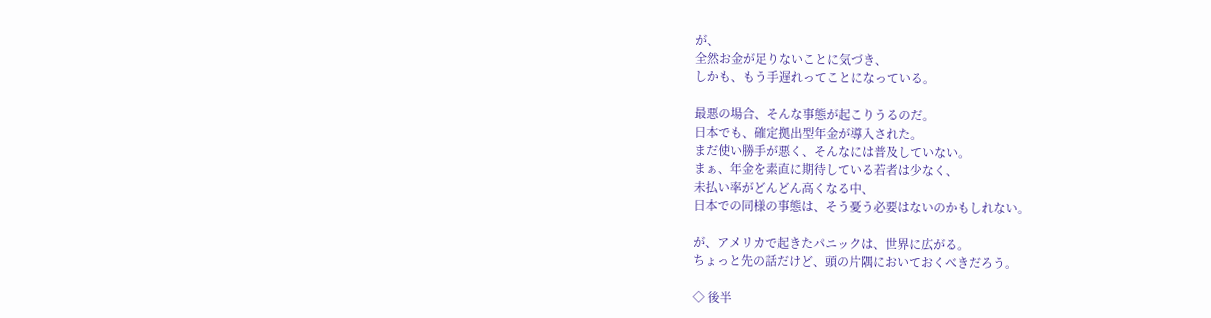が、
全然お金が足りないことに気づき、
しかも、もう手遅れってことになっている。

最悪の場合、そんな事態が起こりうるのだ。
日本でも、確定拠出型年金が導入された。
まだ使い勝手が悪く、そんなには普及していない。
まぁ、年金を素直に期待している若者は少なく、
未払い率がどんどん高くなる中、
日本での同様の事態は、そう憂う必要はないのかもしれない。

が、アメリカで起きたパニックは、世界に広がる。
ちょっと先の話だけど、頭の片隅においておくべきだろう。

◇ 後半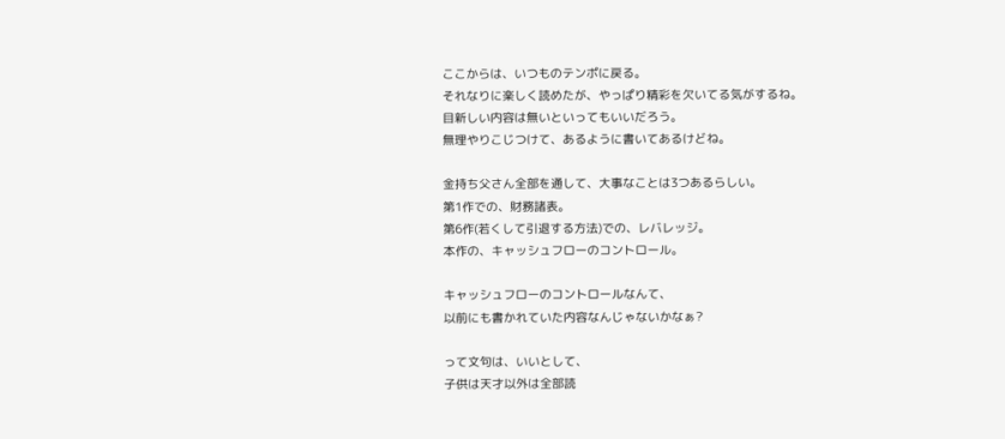ここからは、いつものテンポに戻る。
それなりに楽しく読めたが、やっぱり精彩を欠いてる気がするね。
目新しい内容は無いといってもいいだろう。
無理やりこじつけて、あるように書いてあるけどね。

金持ち父さん全部を通して、大事なことは3つあるらしい。
第1作での、財務諸表。
第6作(若くして引退する方法)での、レバレッジ。
本作の、キャッシュフローのコントロール。

キャッシュフローのコントロールなんて、
以前にも書かれていた内容なんじゃないかなぁ?

って文句は、いいとして、
子供は天才以外は全部読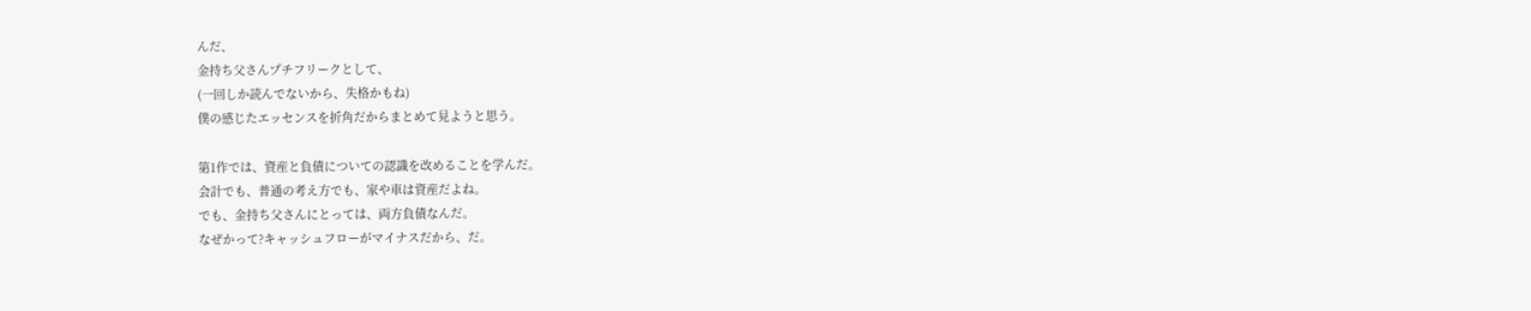んだ、
金持ち父さんプチフリークとして、
(一回しか読んでないから、失格かもね)
僕の感じたエッセンスを折角だからまとめて見ようと思う。

第1作では、資産と負債についての認識を改めることを学んだ。
会計でも、普通の考え方でも、家や車は資産だよね。
でも、金持ち父さんにとっては、両方負債なんだ。
なぜかって?キャッシュフローがマイナスだから、だ。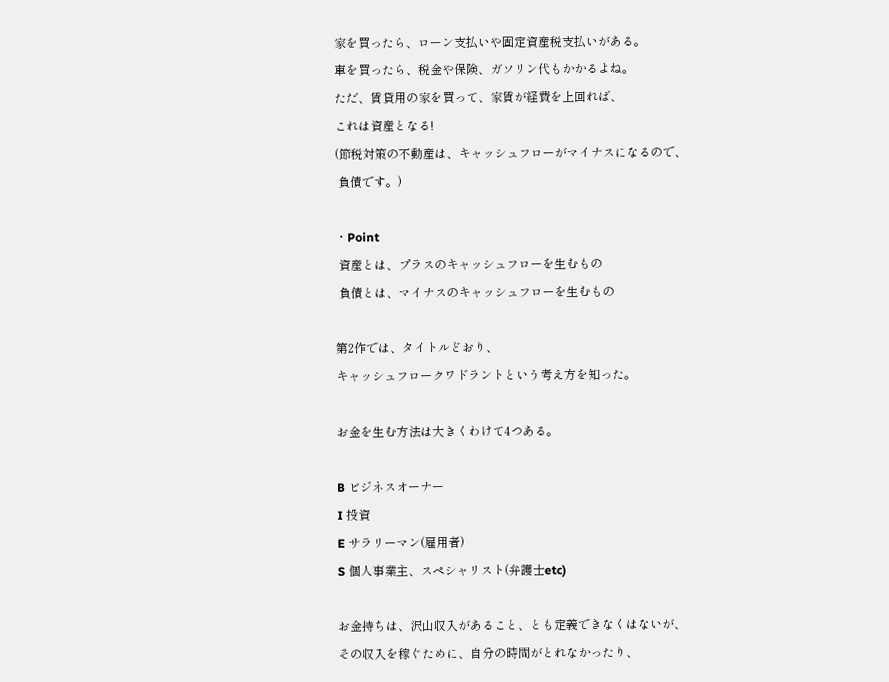家を買ったら、ローン支払いや固定資産税支払いがある。
車を買ったら、税金や保険、ガソリン代もかかるよね。
ただ、賃貸用の家を買って、家賃が経費を上回れば、
これは資産となる!
(節税対策の不動産は、キャッシュフローがマイナスになるので、
 負債です。)

・Point
 資産とは、プラスのキャッシュフローを生むもの
 負債とは、マイナスのキャッシュフローを生むもの

第2作では、タイトルどおり、
キャッシュフロークワドラントという考え方を知った。

お金を生む方法は大きくわけて4つある。

B ビジネスオーナー
I 投資
E サラリーマン(雇用者)
S 個人事業主、スペシャリスト(弁護士etc)

お金持ちは、沢山収入があること、とも定義できなくはないが、
その収入を稼ぐために、自分の時間がとれなかったり、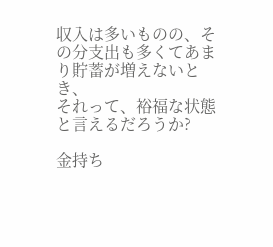収入は多いものの、その分支出も多くてあまり貯蓄が増えないとき、
それって、裕福な状態と言えるだろうか?

金持ち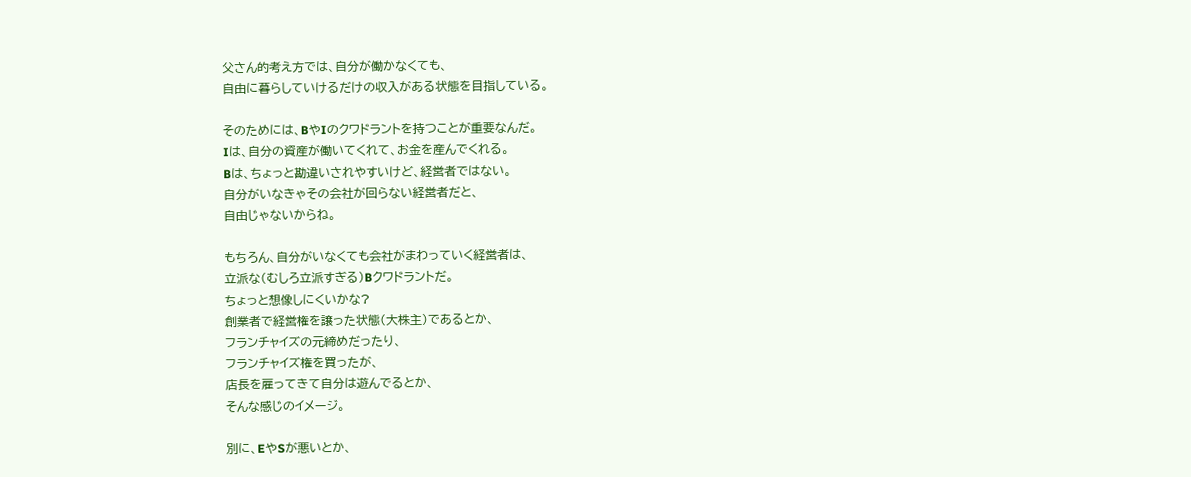父さん的考え方では、自分が働かなくても、
自由に暮らしていけるだけの収入がある状態を目指している。

そのためには、BやIのクワドラントを持つことが重要なんだ。
Iは、自分の資産が働いてくれて、お金を産んでくれる。
Bは、ちょっと勘違いされやすいけど、経営者ではない。
自分がいなきゃその会社が回らない経営者だと、
自由じゃないからね。

もちろん、自分がいなくても会社がまわっていく経営者は、
立派な(むしろ立派すぎる)Bクワドラントだ。
ちょっと想像しにくいかな?
創業者で経営権を譲った状態(大株主)であるとか、
フランチャイズの元締めだったり、
フランチャイズ権を買ったが、
店長を雇ってきて自分は遊んでるとか、
そんな感じのイメージ。

別に、EやSが悪いとか、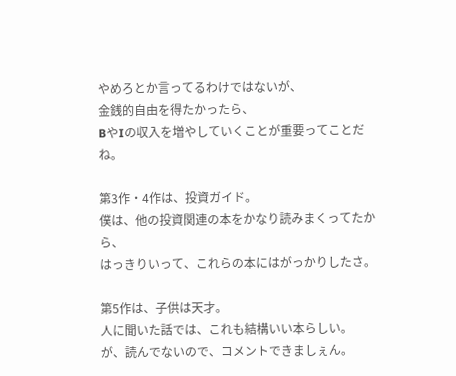やめろとか言ってるわけではないが、
金銭的自由を得たかったら、
BやIの収入を増やしていくことが重要ってことだね。

第3作・4作は、投資ガイド。
僕は、他の投資関連の本をかなり読みまくってたから、
はっきりいって、これらの本にはがっかりしたさ。

第5作は、子供は天才。
人に聞いた話では、これも結構いい本らしい。
が、読んでないので、コメントできましぇん。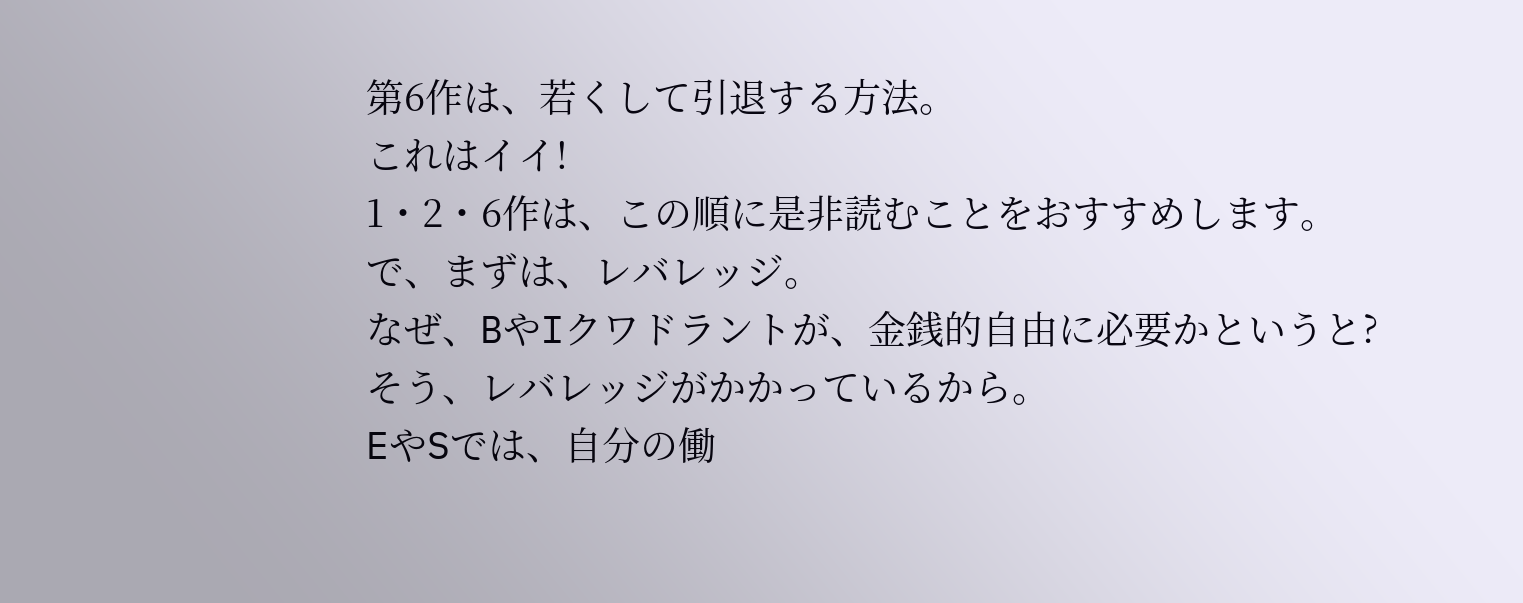第6作は、若くして引退する方法。
これはイイ!
1・2・6作は、この順に是非読むことをおすすめします。
で、まずは、レバレッジ。
なぜ、BやIクワドラントが、金銭的自由に必要かというと?
そう、レバレッジがかかっているから。
EやSでは、自分の働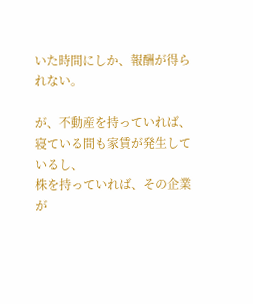いた時間にしか、報酬が得られない。

が、不動産を持っていれば、
寝ている間も家賃が発生しているし、
株を持っていれば、その企業が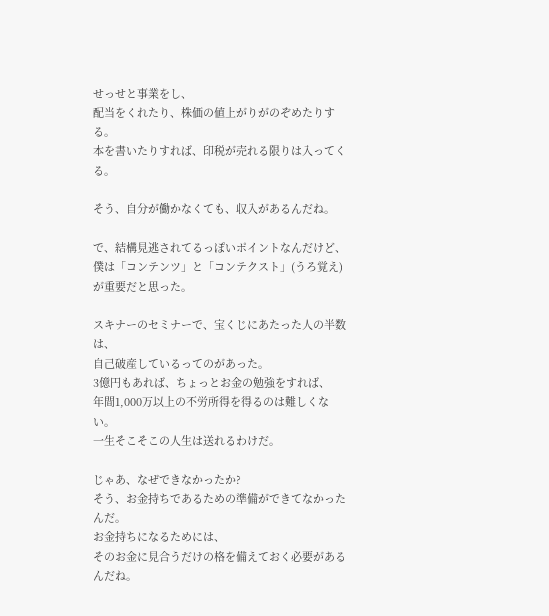せっせと事業をし、
配当をくれたり、株価の値上がりがのぞめたりする。
本を書いたりすれば、印税が売れる限りは入ってくる。

そう、自分が働かなくても、収入があるんだね。

で、結構見逃されてるっぽいポイントなんだけど、
僕は「コンテンツ」と「コンテクスト」(うろ覚え)が重要だと思った。

スキナーのセミナーで、宝くじにあたった人の半数は、
自己破産しているってのがあった。
3億円もあれば、ちょっとお金の勉強をすれば、
年間1,000万以上の不労所得を得るのは難しくない。
一生そこそこの人生は送れるわけだ。

じゃあ、なぜできなかったか?
そう、お金持ちであるための準備ができてなかったんだ。
お金持ちになるためには、
そのお金に見合うだけの格を備えておく必要があるんだね。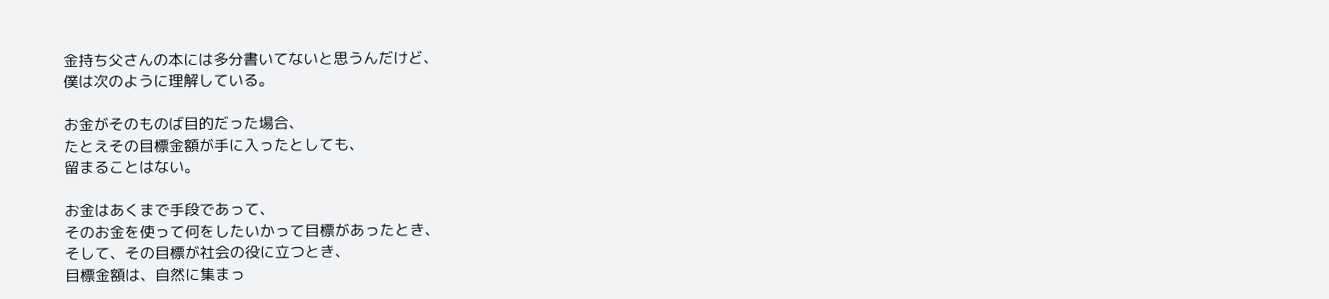金持ち父さんの本には多分書いてないと思うんだけど、
僕は次のように理解している。

お金がそのものば目的だった場合、
たとえその目標金額が手に入ったとしても、
留まることはない。

お金はあくまで手段であって、
そのお金を使って何をしたいかって目標があったとき、
そして、その目標が社会の役に立つとき、
目標金額は、自然に集まっ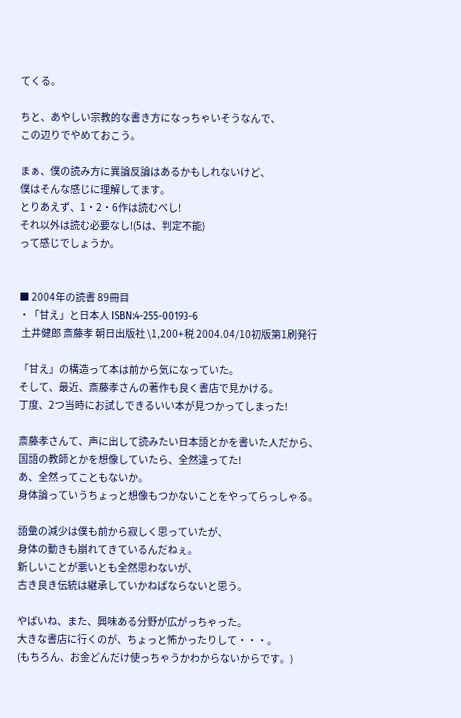てくる。

ちと、あやしい宗教的な書き方になっちゃいそうなんで、
この辺りでやめておこう。

まぁ、僕の読み方に異論反論はあるかもしれないけど、
僕はそんな感じに理解してます。
とりあえず、1・2・6作は読むべし!
それ以外は読む必要なし!(5は、判定不能)
って感じでしょうか。


■ 2004年の読書 89冊目
・「甘え」と日本人 ISBN:4-255-00193-6
 土井健郎 斎藤孝 朝日出版社 \1,200+税 2004.04/10初版第1刷発行

「甘え」の構造って本は前から気になっていた。
そして、最近、斎藤孝さんの著作も良く書店で見かける。
丁度、2つ当時にお試しできるいい本が見つかってしまった!

斎藤孝さんて、声に出して読みたい日本語とかを書いた人だから、
国語の教師とかを想像していたら、全然違ってた!
あ、全然ってこともないか。
身体論っていうちょっと想像もつかないことをやってらっしゃる。

語彙の減少は僕も前から寂しく思っていたが、
身体の動きも崩れてきているんだねぇ。
新しいことが悪いとも全然思わないが、
古き良き伝統は継承していかねばならないと思う。

やばいね、また、興味ある分野が広がっちゃった。
大きな書店に行くのが、ちょっと怖かったりして・・・。
(もちろん、お金どんだけ使っちゃうかわからないからです。)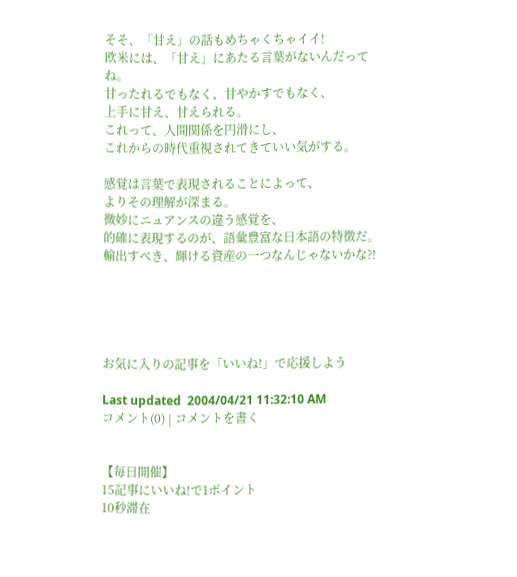そそ、「甘え」の話もめちゃくちゃイイ!
欧米には、「甘え」にあたる言葉がないんだってね。
甘ったれるでもなく、甘やかすでもなく、
上手に甘え、甘えられる。
これって、人間関係を円滑にし、
これからの時代重視されてきていい気がする。

感覚は言葉で表現されることによって、
よりその理解が深まる。
微妙にニュアンスの違う感覚を、
的確に表現するのが、語彙豊富な日本語の特徴だ。
輸出すべき、輝ける資産の一つなんじゃないかな?!





お気に入りの記事を「いいね!」で応援しよう

Last updated  2004/04/21 11:32:10 AM
コメント(0) | コメントを書く


【毎日開催】
15記事にいいね!で1ポイント
10秒滞在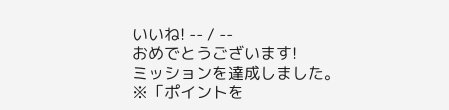いいね! -- / --
おめでとうございます!
ミッションを達成しました。
※「ポイントを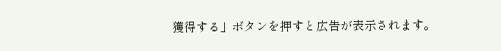獲得する」ボタンを押すと広告が表示されます。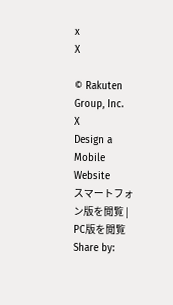x
X

© Rakuten Group, Inc.
X
Design a Mobile Website
スマートフォン版を閲覧 | PC版を閲覧
Share by: